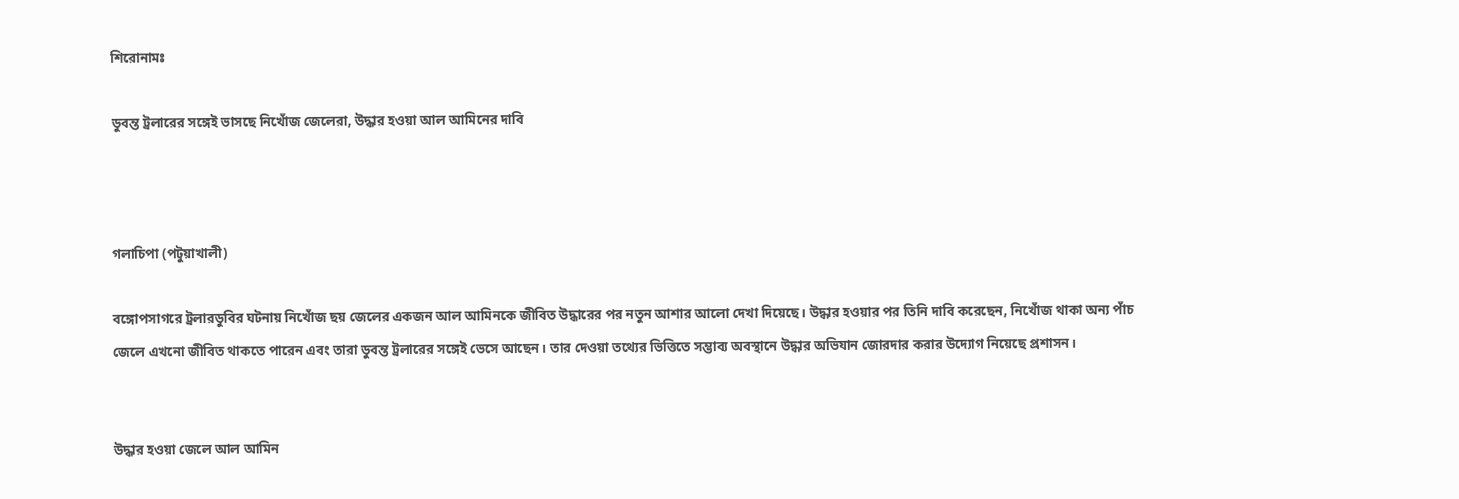শিরোনামঃ

ডুবন্ত ট্রলারের সঙ্গেই ভাসছে নিখোঁজ জেলেরা, উদ্ধার হওয়া আল আমিনের দাবি



গলাচিপা (পটুয়াখালী)

বঙ্গোপসাগরে ট্রলারডুবির ঘটনায় নিখোঁজ ছয় জেলের একজন আল আমিনকে জীবিত উদ্ধারের পর নতুন আশার আলো দেখা দিয়েছে। উদ্ধার হওয়ার পর তিনি দাবি করেছেন, নিখোঁজ থাকা অন্য পাঁচ জেলে এখনো জীবিত থাকতে পারেন এবং তারা ডুবন্ত ট্রলারের সঙ্গেই ভেসে আছেন। তার দেওয়া তথ্যের ভিত্তিতে সম্ভাব্য অবস্থানে উদ্ধার অভিযান জোরদার করার উদ্যোগ নিয়েছে প্রশাসন।


উদ্ধার হওয়া জেলে আল আমিন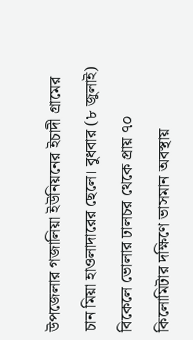উপজেলার গজালিয়া ইউনিয়নের ইচাদী গ্রামের চান মিয়া হাওলাদারের ছেলে। বুধবার (৮ জুলাই) বিকেলে ভোলার ঢালচর থেকে প্রায় ৭০ কিলোমিটার দক্ষিণে ভাসমান অবস্থায়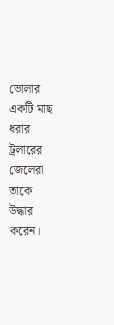ভোলার একটি মাছ ধরার ট্রলারের জেলেরা তাকে উদ্ধার করেন।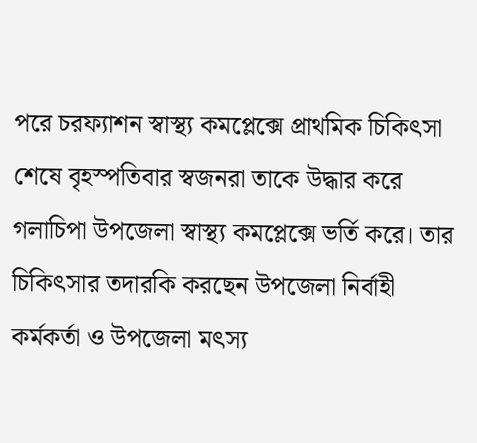পরে চরফ্যাশন স্বাস্থ্য কমপ্লেক্সে প্রাথমিক চিকিৎসা শেষে বৃহস্পতিবার স্বজনরা তাকে উদ্ধার করে গলাচিপা উপজেলা স্বাস্থ্য কমপ্লেক্সে ভর্তি করে। তার চিকিৎসার তদারকি করছেন উপজেলা নির্বাহী কর্মকর্তা ও উপজেলা মৎস্য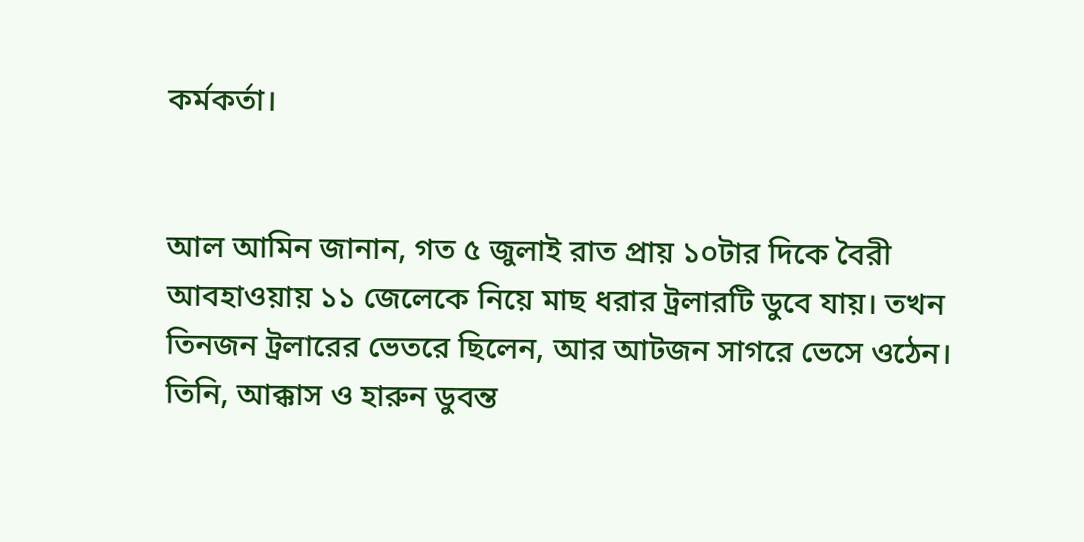কর্মকর্তা।


আল আমিন জানান, গত ৫ জুলাই রাত প্রায় ১০টার দিকে বৈরী আবহাওয়ায় ১১ জেলেকে নিয়ে মাছ ধরার ট্রলারটি ডুবে যায়। তখন তিনজন ট্রলারের ভেতরে ছিলেন, আর আটজন সাগরে ভেসে ওঠেন। তিনি, আক্কাস ও হারুন ডুবন্ত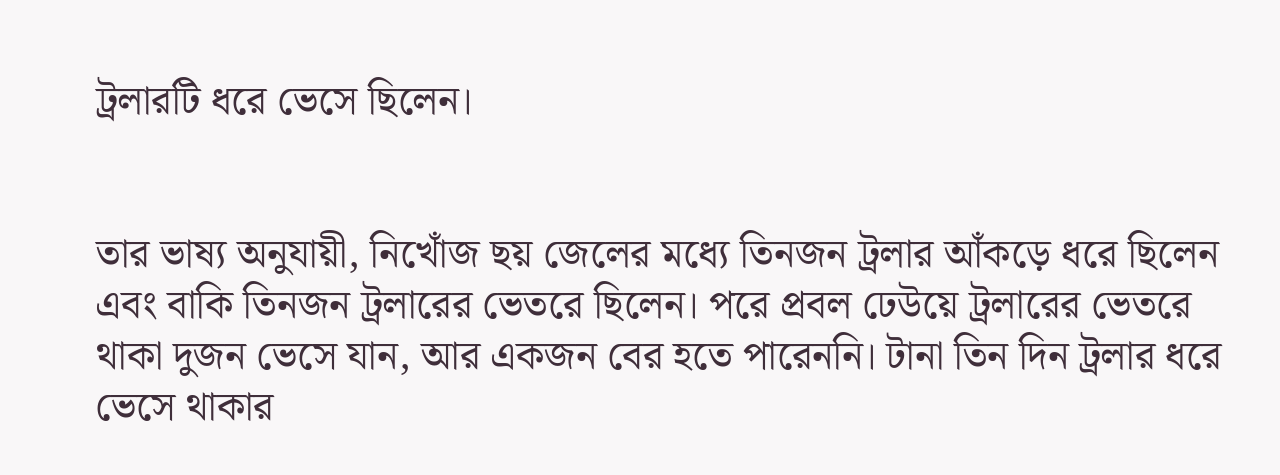ট্রলারটি ধরে ভেসে ছিলেন।


তার ভাষ্য অনুযায়ী, নিখোঁজ ছয় জেলের মধ্যে তিনজন ট্রলার আঁকড়ে ধরে ছিলেন এবং বাকি তিনজন ট্রলারের ভেতরে ছিলেন। পরে প্রবল ঢেউয়ে ট্রলারের ভেতরে থাকা দুজন ভেসে যান, আর একজন বের হতে পারেননি। টানা তিন দিন ট্রলার ধরে ভেসে থাকার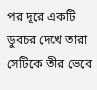পর দূরে একটি ডুবচর দেখে তারা সেটিকে তীর ভেবে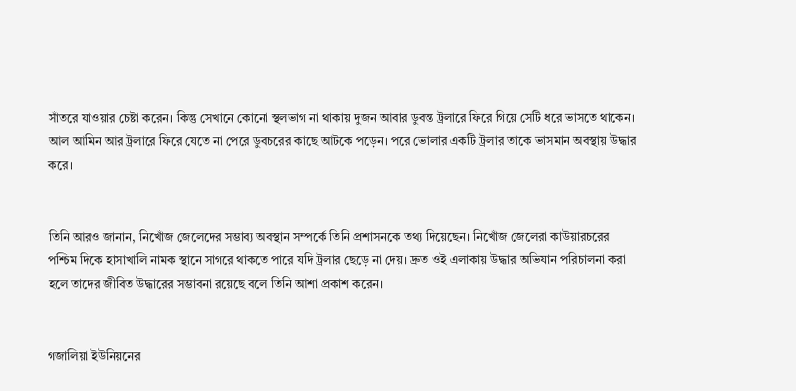সাঁতরে যাওয়ার চেষ্টা করেন। কিন্তু সেখানে কোনো স্থলভাগ না থাকায় দুজন আবার ডুবন্ত ট্রলারে ফিরে গিয়ে সেটি ধরে ভাসতে থাকেন। আল আমিন আর ট্রলারে ফিরে যেতে না পেরে ডুবচরের কাছে আটকে পড়েন। পরে ভোলার একটি ট্রলার তাকে ভাসমান অবস্থায় উদ্ধার করে।


তিনি আরও জানান, নিখোঁজ জেলেদের সম্ভাব্য অবস্থান সম্পর্কে তিনি প্রশাসনকে তথ্য দিয়েছেন। নিখোঁজ জেলেরা কাউয়ারচরের পশ্চিম দিকে হাসাখালি নামক স্থানে সাগরে থাকতে পারে যদি ট্রলার ছেড়ে না দেয়। দ্রুত ওই এলাকায় উদ্ধার অভিযান পরিচালনা করা হলে তাদের জীবিত উদ্ধারের সম্ভাবনা রয়েছে বলে তিনি আশা প্রকাশ করেন।


গজালিয়া ইউনিয়নের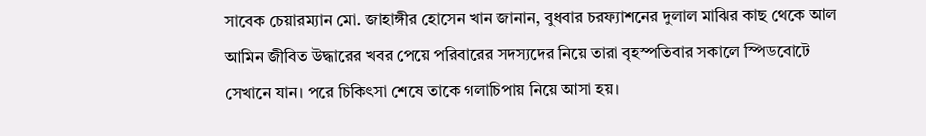সাবেক চেয়ারম্যান মো. জাহাঙ্গীর হোসেন খান জানান, বুধবার চরফ্যাশনের দুলাল মাঝির কাছ থেকে আল আমিন জীবিত উদ্ধারের খবর পেয়ে পরিবারের সদস্যদের নিয়ে তারা বৃহস্পতিবার সকালে স্পিডবোটে সেখানে যান। পরে চিকিৎসা শেষে তাকে গলাচিপায় নিয়ে আসা হয়।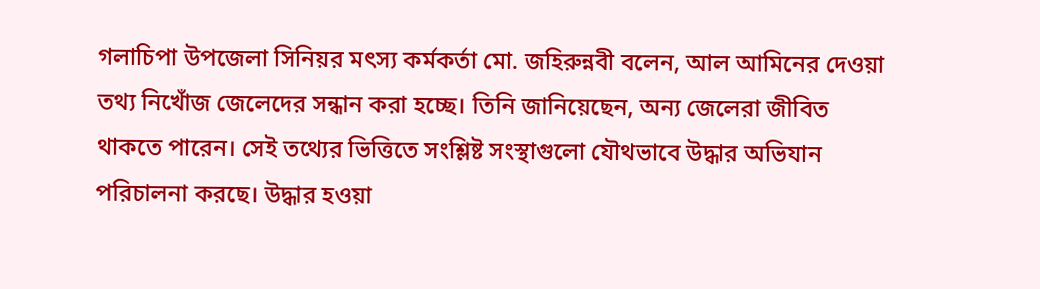গলাচিপা উপজেলা সিনিয়র মৎস্য কর্মকর্তা মো. জহিরুন্নবী বলেন, আল আমিনের দেওয়া তথ্য নিখোঁজ জেলেদের সন্ধান করা হচ্ছে। তিনি জানিয়েছেন, অন্য জেলেরা জীবিত থাকতে পারেন। সেই তথ্যের ভিত্তিতে সংশ্লিষ্ট সংস্থাগুলো যৌথভাবে উদ্ধার অভিযান পরিচালনা করছে। উদ্ধার হওয়া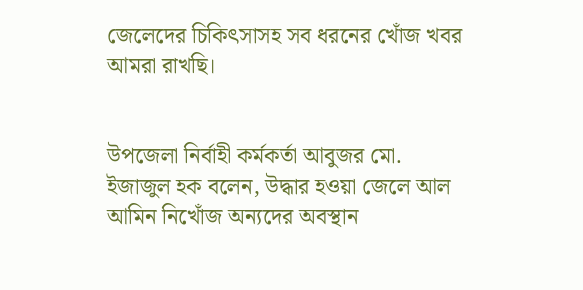জেলেদের চিকিৎসাসহ সব ধরনের খোঁজ খবর আমরা রাখছি।


উপজেলা নির্বাহী কর্মকর্তা আবুজর মো. ইজাজুল হক বলেন, উদ্ধার হওয়া জেলে আল আমিন নিখোঁজ অন্যদের অবস্থান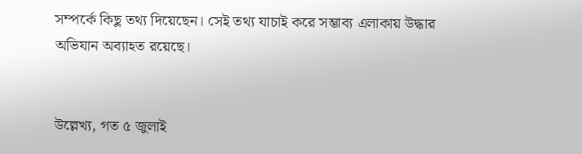সম্পর্কে কিছু তথ্য দিয়েছেন। সেই তথ্য যাচাই করে সম্ভাব্য এলাকায় উদ্ধার অভিযান অব্যাহত রয়েছে।


উল্লেখ্য, গত ৫ জুলাই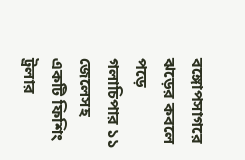বঙ্গোপসাগরে ঝড়ের কবলে পড়ে গলাচিপার ১১ জেলেসহ একটি ফিশিং ট্রলার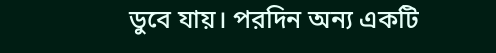ডুবে যায়। পরদিন অন্য একটি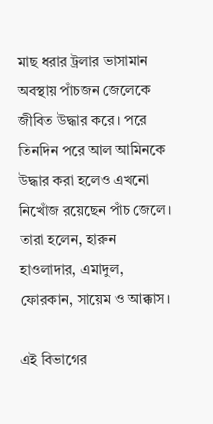মাছ ধরার ট্রলার ভাসামান অবস্থায় পাঁচজন জেলেকে জীবিত উদ্ধার করে। পরে তিনদিন পরে আল আমিনকে উদ্ধার করা হলেও এখনো নিখোঁজ রয়েছেন পাঁচ জেলে। তারা হলেন, হারুন হাওলাদার, এমাদুল, ফোরকান, সায়েম ও আক্কাস।

এই বিভাগের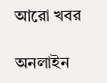আরো খবর

অনলাইন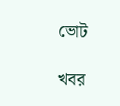ভোট

খবর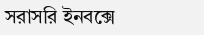সরাসরি ইনবক্সে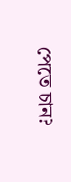পেতে চান?